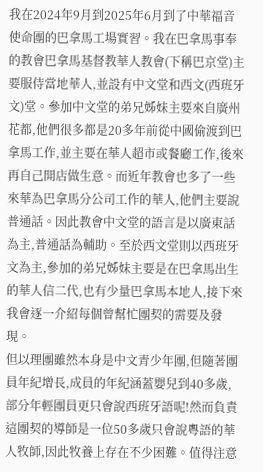我在2024年9月到2025年6月到了中華福音使命團的巴拿馬工場實習。我在巴拿馬事奉的教會巴拿馬基督教華人教會(下稱巴京堂)主要服侍當地華人,並設有中文堂和西文(西班牙文)堂。參加中文堂的弟兄姊妹主要來自廣州花都,他們很多都是20多年前從中國偷渡到巴拿馬工作,並主要在華人超市或餐廳工作,後來再自己開店做生意。而近年教會也多了一些來華為巴拿馬分公司工作的華人,他們主要說普通話。因此教會中文堂的語言是以廣東話為主,普通話為輔助。至於西文堂則以西班牙文為主,參加的弟兄姊妹主要是在巴拿馬出生的華人信二代,也有少量巴拿馬本地人,接下來我會逐一介紹每個曾幫忙團契的需要及發現。
但以理團雖然本身是中文青少年團,但隨著團員年紀增長,成員的年紀涵蓋嬰兒到40多歲,部分年輕團員更只會說西班牙語呢!然而負責這團契的導師是一位50多歲只會說粵語的華人牧師,因此牧養上存在不少困難。值得注意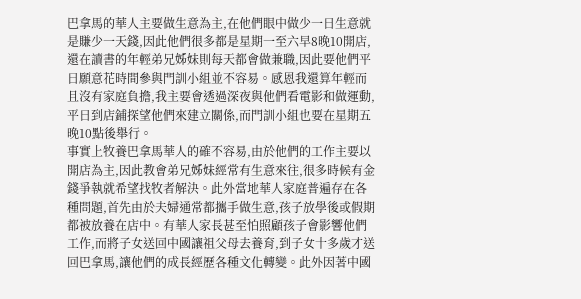巴拿馬的華人主要做生意為主,在他們眼中做少一日生意就是賺少一天錢,因此他們很多都是星期一至六早8晚10開店,還在讀書的年輕弟兄姊妹則每天都會做兼職,因此要他們平日願意花時間參與門訓小組並不容易。感恩我還算年輕而且沒有家庭負擔,我主要會透過深夜與他們看電影和做運動,平日到店鋪探望他們來建立關係,而門訓小組也要在星期五晚10點後舉行。
事實上牧養巴拿馬華人的確不容易,由於他們的工作主要以開店為主,因此教會弟兄姊妹經常有生意來往,很多時候有金錢爭執就希望找牧者解決。此外當地華人家庭普遍存在各種問題,首先由於夫婦通常都攜手做生意,孩子放學後或假期都被放養在店中。有華人家長甚至怕照顧孩子會影響他們工作,而將子女送回中國讓祖父母去養育,到子女十多歲才送回巴拿馬,讓他們的成長經歷各種文化轉變。此外因著中國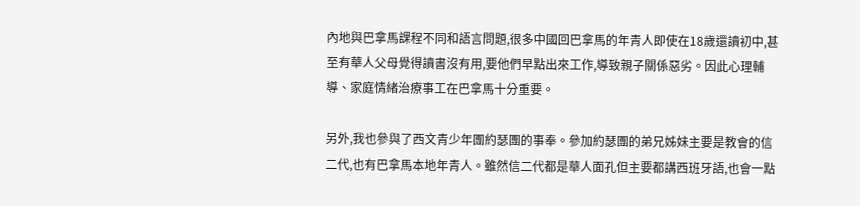內地與巴拿馬課程不同和語言問題,很多中國回巴拿馬的年青人即使在18歲還讀初中,甚至有華人父母覺得讀書沒有用,要他們早點出來工作,導致親子關係惡劣。因此心理輔導、家庭情緒治療事工在巴拿馬十分重要。

另外,我也參與了西文青少年團約瑟團的事奉。參加約瑟團的弟兄姊妹主要是教會的信二代,也有巴拿馬本地年青人。雖然信二代都是華人面孔但主要都講西班牙語,也會一點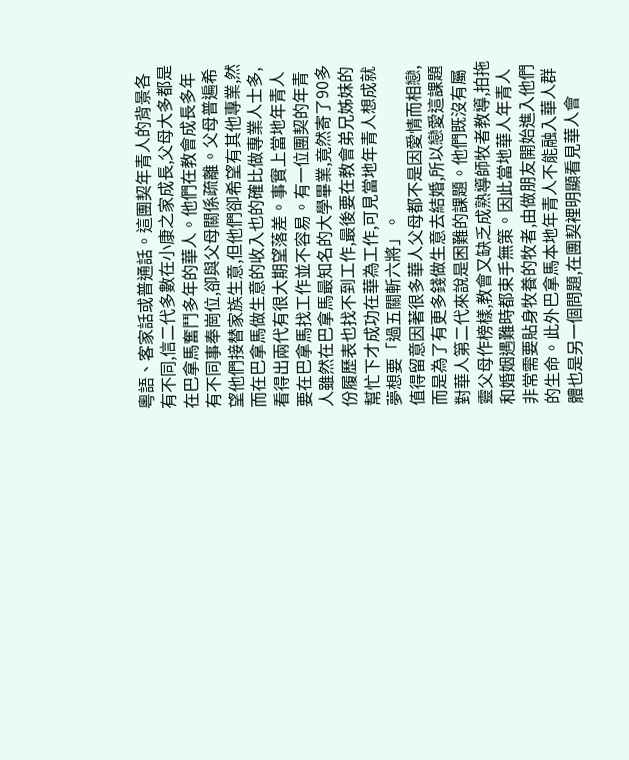粵語、客家話或普通話。這團契年青人的背景各有不同,信二代多數在小康之家成長,父母大多都是在巴拿馬奮鬥多年的華人。他們在教會成長多年有不同事奉崗位,卻與父母關係疏離。父母普遍希望他們接替家族生意,但他們卻希望有其他專業,然而在巴拿馬做生意的收入也的確比做專業人士多,看得出兩代有很大期望落差。事實上當地年青人要在巴拿馬找工作並不容易。有一位團契的年青人雖然在巴拿馬最知名的大學畢業,竟然寄了90多份履歷表也找不到工作,最後要在教會弟兄姊妹的幫忙下才成功在華為工作,可見當地年青人想成就夢想要「過五關斬六將」。
值得留意因著很多華人父母都不是因愛情而相戀,而是為了有更多錢做生意去結婚,所以戀愛這課題對華人第二代來說是困難的課題。他們既沒有屬靈父母作榜樣,教會又缺乏成熟導師牧者教導,拍拖和婚姻遇難時都束手無策。因此當地華人年青人非常需要貼身牧養的牧者,由做朋友開始進入他們的生命。此外巴拿馬本地年青人不能融入華人群體也是另一個問題,在團契裡明顯看見華人會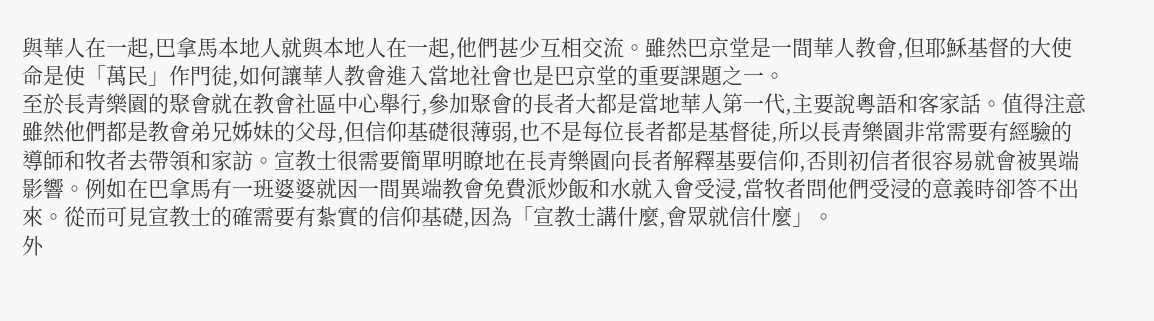與華人在一起,巴拿馬本地人就與本地人在一起,他們甚少互相交流。雖然巴京堂是一間華人教會,但耶穌基督的大使命是使「萬民」作門徒,如何讓華人教會進入當地社會也是巴京堂的重要課題之一。
至於長青樂園的聚會就在教會社區中心舉行,參加聚會的長者大都是當地華人第一代,主要說粵語和客家話。值得注意雖然他們都是教會弟兄姊妹的父母,但信仰基礎很薄弱,也不是每位長者都是基督徒,所以長青樂園非常需要有經驗的導師和牧者去帶領和家訪。宣教士很需要簡單明瞭地在長青樂園向長者解釋基要信仰,否則初信者很容易就會被異端影響。例如在巴拿馬有一班婆婆就因一間異端教會免費派炒飯和水就入會受浸,當牧者問他們受浸的意義時卻答不出來。從而可見宣教士的確需要有紮實的信仰基礎,因為「宣教士講什麼,會眾就信什麼」。
外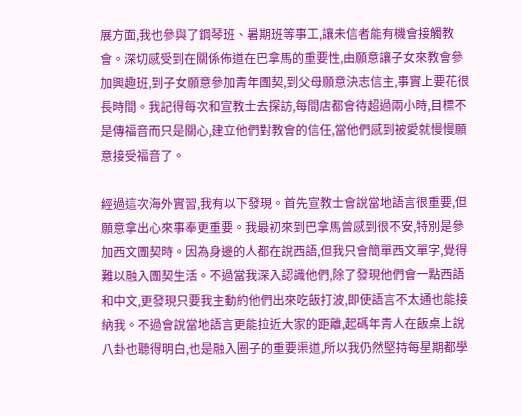展方面,我也參與了鋼琴班、暑期班等事工,讓未信者能有機會接觸教會。深切感受到在關係佈道在巴拿馬的重要性,由願意讓子女來教會參加興趣班,到子女願意參加青年團契,到父母願意決志信主,事實上要花很長時間。我記得每次和宣教士去探訪,每間店都會待超過兩小時,目標不是傳福音而只是關心,建立他們對教會的信任,當他們感到被愛就慢慢願意接受福音了。

經過這次海外實習,我有以下發現。首先宣教士會說當地語言很重要,但願意拿出心來事奉更重要。我最初來到巴拿馬曾感到很不安,特別是參加西文團契時。因為身邊的人都在說西語,但我只會簡單西文單字,覺得難以融入團契生活。不過當我深入認識他們,除了發現他們會一點西語和中文,更發現只要我主動約他們出來吃飯打波,即使語言不太通也能接納我。不過會說當地語言更能拉近大家的距離,起碼年青人在飯桌上說八卦也聽得明白,也是融入圈子的重要渠道,所以我仍然堅持每星期都學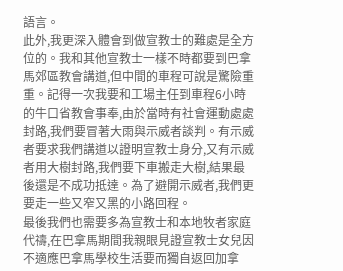語言。
此外,我更深入體會到做宣教士的難處是全方位的。我和其他宣教士一樣不時都要到巴拿馬郊區教會講道,但中間的車程可說是驚險重重。記得一次我要和工場主任到車程6小時的牛口省教會事奉,由於當時有社會運動處處封路,我們要冒著大雨與示威者談判。有示威者要求我們講道以證明宣教士身分,又有示威者用大樹封路,我們要下車搬走大樹,結果最後還是不成功抵達。為了避開示威者,我們更要走一些又窄又黑的小路回程。
最後我們也需要多為宣教士和本地牧者家庭代禱,在巴拿馬期間我親眼見證宣教士女兒因不適應巴拿馬學校生活要而獨自返回加拿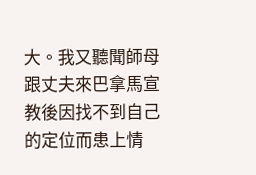大。我又聽聞師母跟丈夫來巴拿馬宣教後因找不到自己的定位而患上情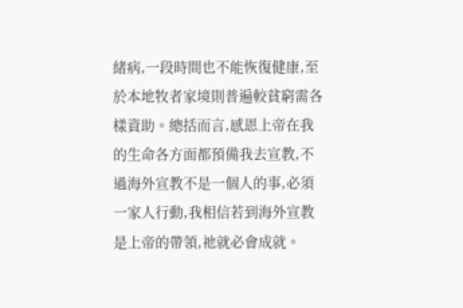緒病,一段時間也不能恢復健康,至於本地牧者家境則普遍較貧窮需各樣資助。總括而言,感恩上帝在我的生命各方面都預備我去宣教,不過海外宣教不是一個人的事,必須一家人行動,我相信若到海外宣教是上帝的帶領,祂就必會成就。